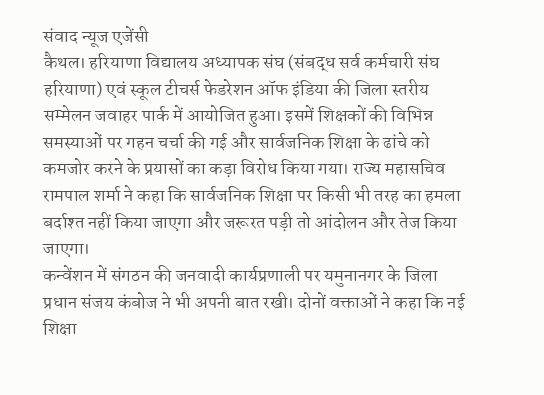संवाद न्यूज एजेंसी
कैथल। हरियाणा विद्यालय अध्यापक संघ (संबद्ध सर्व कर्मचारी संघ हरियाणा) एवं स्कूल टीचर्स फेडरेशन ऑफ इंडिया की जिला स्तरीय सम्मेलन जवाहर पार्क में आयोजित हुआ। इसमें शिक्षकों की विभिन्न समस्याओं पर गहन चर्चा की गई और सार्वजनिक शिक्षा के ढांचे को कमजोर करने के प्रयासों का कड़ा विरोध किया गया। राज्य महासचिव रामपाल शर्मा ने कहा कि सार्वजनिक शिक्षा पर किसी भी तरह का हमला बर्दाश्त नहीं किया जाएगा और जरूरत पड़ी तो आंदोलन और तेज किया जाएगा।
कन्वेंशन में संगठन की जनवादी कार्यप्रणाली पर यमुनानगर के जिला प्रधान संजय कंबोज ने भी अपनी बात रखी। दोनों वक्ताओं ने कहा कि नई शिक्षा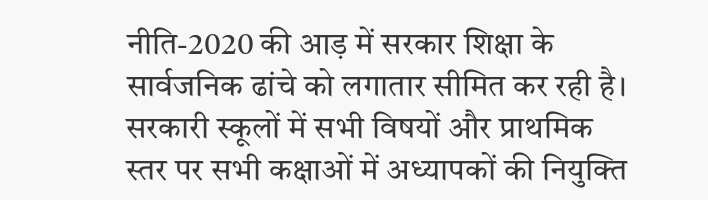नीति-2020 की आड़ में सरकार शिक्षा के सार्वजनिक ढांचे को लगातार सीमित कर रही है। सरकारी स्कूलों में सभी विषयों और प्राथमिक स्तर पर सभी कक्षाओं में अध्यापकों की नियुक्ति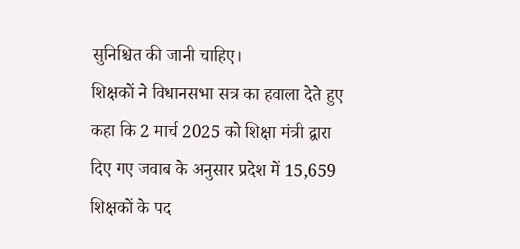सुनिश्चित की जानी चाहिए।
शिक्षकों ने विधानसभा सत्र का हवाला देते हुए कहा कि 2 मार्च 2025 को शिक्षा मंत्री द्वारा दिए गए जवाब के अनुसार प्रदेश में 15,659 शिक्षकों के पद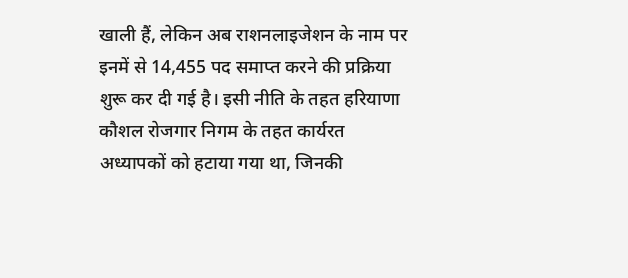खाली हैं, लेकिन अब राशनलाइजेशन के नाम पर इनमें से 14,455 पद समाप्त करने की प्रक्रिया शुरू कर दी गई है। इसी नीति के तहत हरियाणा कौशल रोजगार निगम के तहत कार्यरत अध्यापकों को हटाया गया था, जिनकी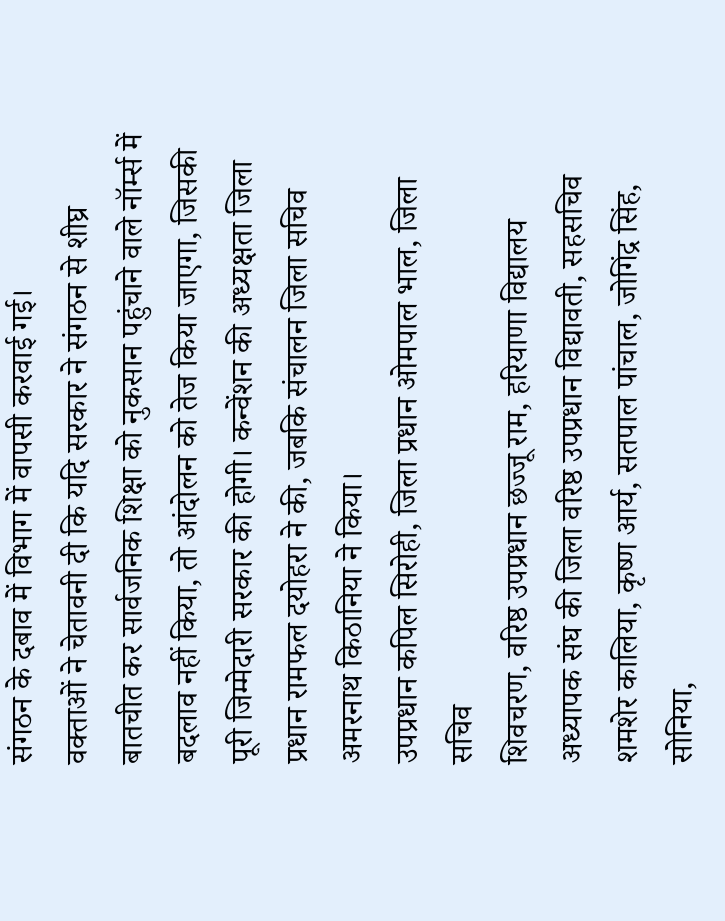संगठन के दबाव में विभाग में वापसी करवाई गई।
वक्ताओं ने चेतावनी दी कि यदि सरकार ने संगठन से शीघ्र बातचीत कर सार्वजनिक शिक्षा को नुकसान पहुंचाने वाले नॉर्म्स में बदलाव नहीं किया, तो आंदोलन को तेज किया जाएगा, जिसकी पूरी जिम्मेदारी सरकार की होगी। कन्वेंशन की अध्यक्षता जिला प्रधान रामफल दयोहरा ने की, जबकि संचालन जिला सचिव अमरनाथ किठानिया ने किया।
उपप्रधान कपिल सिरोही, जिला प्रधान ओमपाल भाल, जिला सचिव
शिवचरण, वरिष्ठ उपप्रधान छज्जू राम, हरियाणा विद्यालय अध्यापक संघ की जिला वरिष्ठ उपप्रधान विद्यावती, सहसचिव शमशेर कालिया, कृष्ण आर्य, सतपाल पांचाल, जोगिंद्र सिंह,
सोनिया,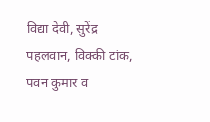विद्या देवी, सुरेंद्र पहलवान, विक्की टांक, पवन कुमार व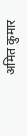अमित कुमार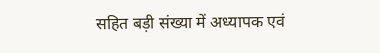सहित बड़ी संख्या में अध्यापक एवं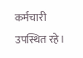कर्मचारी उपस्थित रहे।